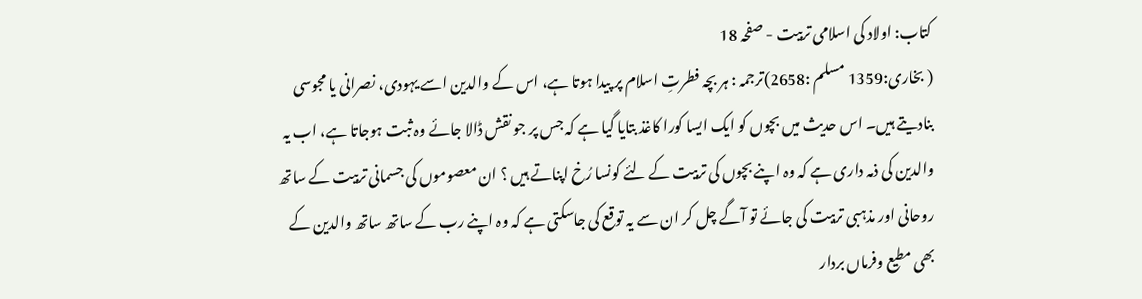کتاب: اولاد کی اسلامی تربیت - صفحہ 18
( بخاری:1359 مسلم :2658)ترجمہ : ہر بچہ فطرتِ اسلام پر پیدا ہوتا ہے، اس کے والدین اسے یہودی، نصرانی یا مجوسی بنادیتے ہیں۔ اس حدیث میں بچوں کو ایک ایسا کورا کاغذ بتایا گیا ہے کہ جس پر جو نقش ڈالا جائے وہ ثبت ہوجاتا ہے، اب یہ والدین کی ذمہ داری ہے کہ وہ اپنے بچوں کی تربیت کے لئے کونسا رُخ اپناتے ہیں ؟ ان معصوموں کی جسمانی تربیت کے ساتھ روحانی اور مذہبی تربیت کی جائے تو آگے چل کر ان سے یہ توقع کی جاسکتی ہے کہ وہ اپنے رب کے ساتھ ساتھ والدین کے بھی مطیع وفرماں بردار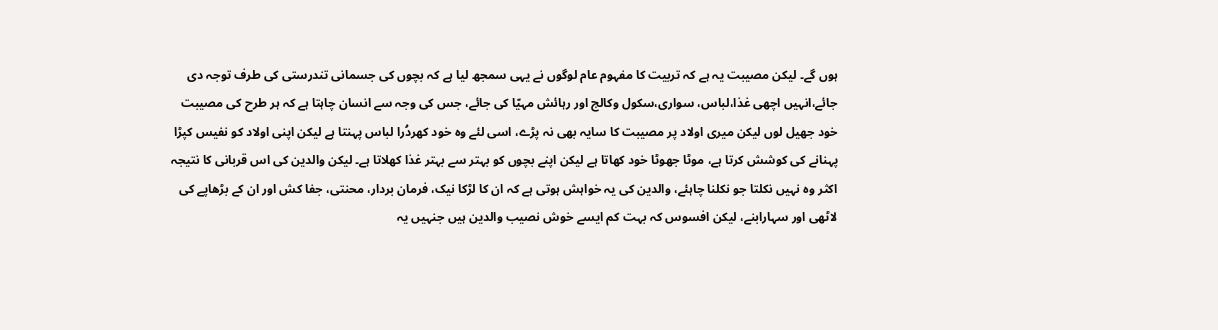ہوں گے۔ لیکن مصیبت یہ ہے کہ تربیت کا مفہوم عام لوگوں نے یہی سمجھ لیا ہے کہ بچوں کی جسمانی تندرستی کی طرف توجہ دی جائے،انہیں اچھی غذا،لباس، سواری،سکول وکالج اور رہائش مہیّا کی جائے، جس کی وجہ سے انسان چاہتا ہے کہ ہر طرح کی مصیبت خود جھیل لوں لیکن میری اولاد پر مصیبت کا سایہ بھی نہ پڑے، اسی لئے وہ خود کھردُرا لباس پہنتا ہے لیکن اپنی اولاد کو نفیس کپڑا پہنانے کی کوشش کرتا ہے، موٹا جھوٹا خود کھاتا ہے لیکن اپنے بچوں کو بہتر سے بہتر غذا کھلاتا ہے۔ لیکن والدین کی اس قربانی کا نتیجہ اکثر وہ نہیں نکلتا جو نکلنا چاہئے، والدین کی یہ خواہش ہوتی ہے کہ ان کا لڑکا نیک، فرمان بردار، محنتی، جفا کش اور ان کے بڑھاپے کی لاٹھی اور سہارابنے، لیکن افسوس کہ بہت کم ایسے خوش نصیب والدین ہیں جنہیں یہ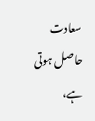سعادت حاصل ہوتی ہے،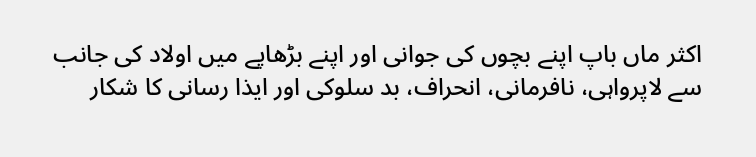اکثر ماں باپ اپنے بچوں کی جوانی اور اپنے بڑھاپے میں اولاد کی جانب سے لاپرواہی، نافرمانی، انحراف، بد سلوکی اور ایذا رسانی کا شکار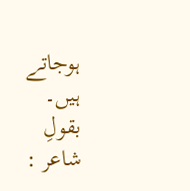ہوجاتے ہیں۔ بقولِ شاعر :